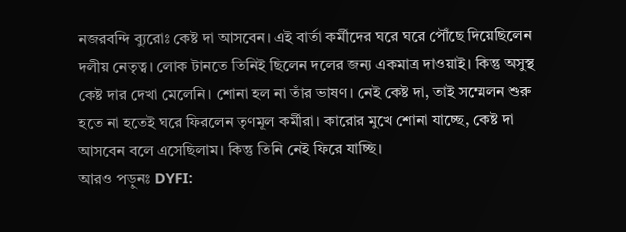নজরবন্দি ব্যুরোঃ কেষ্ট দা আসবেন। এই বার্তা কর্মীদের ঘরে ঘরে পৌঁছে দিয়েছিলেন দলীয় নেতৃত্ব। লোক টানতে তিনিই ছিলেন দলের জন্য একমাত্র দাওয়াই। কিন্তু অসুস্থ কেষ্ট দার দেখা মেলেনি। শোনা হল না তাঁর ভাষণ। নেই কেষ্ট দা, তাই সম্মেলন শুরু হতে না হতেই ঘরে ফিরলেন তৃণমূল কর্মীরা। কারোর মুখে শোনা যাচ্ছে, কেষ্ট দা আসবেন বলে এসেছিলাম। কিন্তু তিনি নেই ফিরে যাচ্ছি।
আরও পড়ুনঃ DYFI: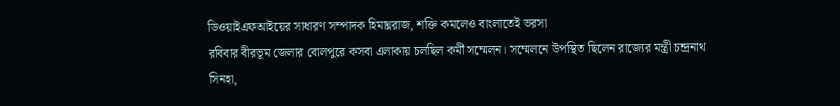ডিওয়াইএফআইয়ের সাধারণ সম্পাদক হিমাঘ্নরাজ, শক্তি কমলেও বাংলাতেই ভরসা
রবিবার বীরভূম জেলার বোলপুরে কসবা এলাকায় চলছিল কর্মী সম্মেলন। সম্মেলনে উপস্থিত ছিলেন রাজ্যের মন্ত্রী চন্দ্রনাথ সিনহা,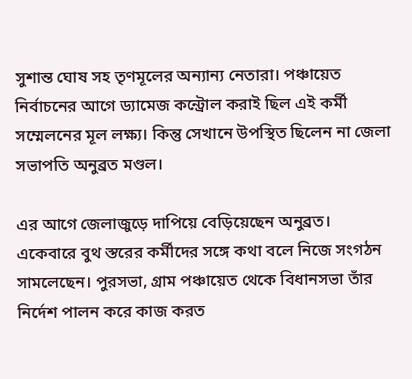সুশান্ত ঘোষ সহ তৃণমূলের অন্যান্য নেতারা। পঞ্চায়েত নির্বাচনের আগে ড্যামেজ কন্ট্রোল করাই ছিল এই কর্মী সম্মেলনের মূল লক্ষ্য। কিন্তু সেখানে উপস্থিত ছিলেন না জেলা সভাপতি অনুব্রত মণ্ডল।

এর আগে জেলাজুড়ে দাপিয়ে বেড়িয়েছেন অনুব্রত। একেবারে বুথ স্তরের কর্মীদের সঙ্গে কথা বলে নিজে সংগঠন সামলেছেন। পুরসভা, গ্রাম পঞ্চায়েত থেকে বিধানসভা তাঁর নির্দেশ পালন করে কাজ করত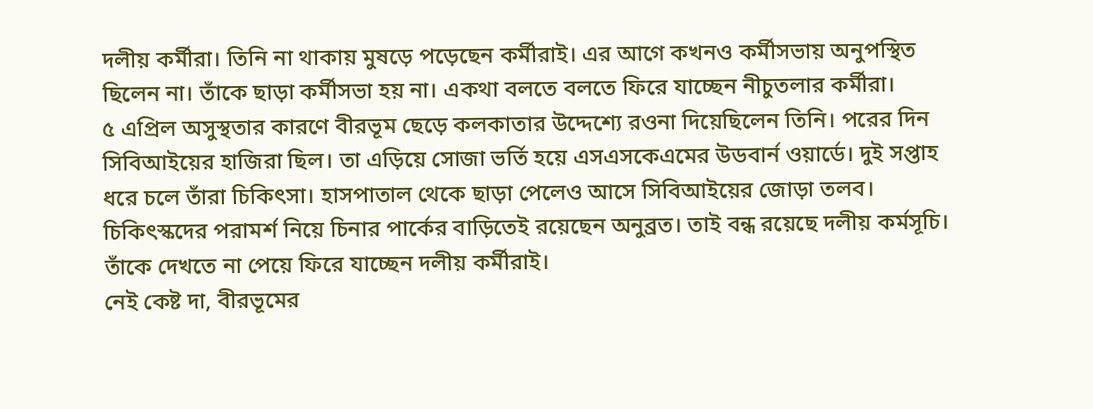দলীয় কর্মীরা। তিনি না থাকায় মুষড়ে পড়েছেন কর্মীরাই। এর আগে কখনও কর্মীসভায় অনুপস্থিত ছিলেন না। তাঁকে ছাড়া কর্মীসভা হয় না। একথা বলতে বলতে ফিরে যাচ্ছেন নীচুতলার কর্মীরা।
৫ এপ্রিল অসুস্থতার কারণে বীরভূম ছেড়ে কলকাতার উদ্দেশ্যে রওনা দিয়েছিলেন তিনি। পরের দিন সিবিআইয়ের হাজিরা ছিল। তা এড়িয়ে সোজা ভর্তি হয়ে এসএসকেএমের উডবার্ন ওয়ার্ডে। দুই সপ্তাহ ধরে চলে তাঁরা চিকিৎসা। হাসপাতাল থেকে ছাড়া পেলেও আসে সিবিআইয়ের জোড়া তলব। চিকিৎস্কদের পরামর্শ নিয়ে চিনার পার্কের বাড়িতেই রয়েছেন অনুব্রত। তাই বন্ধ রয়েছে দলীয় কর্মসূচি। তাঁকে দেখতে না পেয়ে ফিরে যাচ্ছেন দলীয় কর্মীরাই।
নেই কেষ্ট দা, বীরভূমের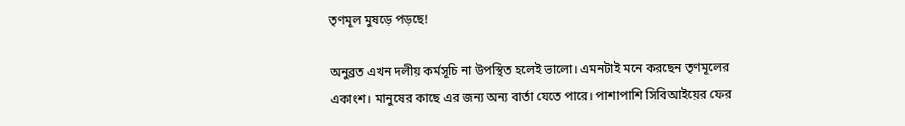তৃণমূল মুষড়ে পড়ছে!

অনুব্রত এখন দলীয় কর্মসূচি না উপস্থিত হলেই ভালো। এমনটাই মনে করছেন তৃণমূলের একাংশ। মানুষের কাছে এর জন্য অন্য বার্তা যেতে পারে। পাশাপাশি সিবিআইয়ের ফের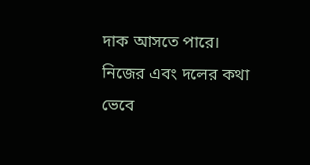দাক আসতে পারে। নিজের এবং দলের কথা ভেবে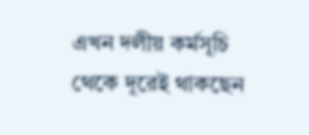এখন দলীয় কর্মসূচি থেকে দূরেই থাকছেন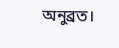অনুব্রত।